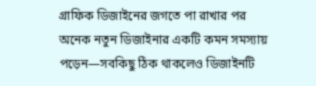গ্রাফিক ডিজাইনের জগতে পা রাখার পর অনেক নতুন ডিজাইনার একটি কমন সমস্যায় পড়েন—সবকিছু ঠিক থাকলেও ডিজাইনটি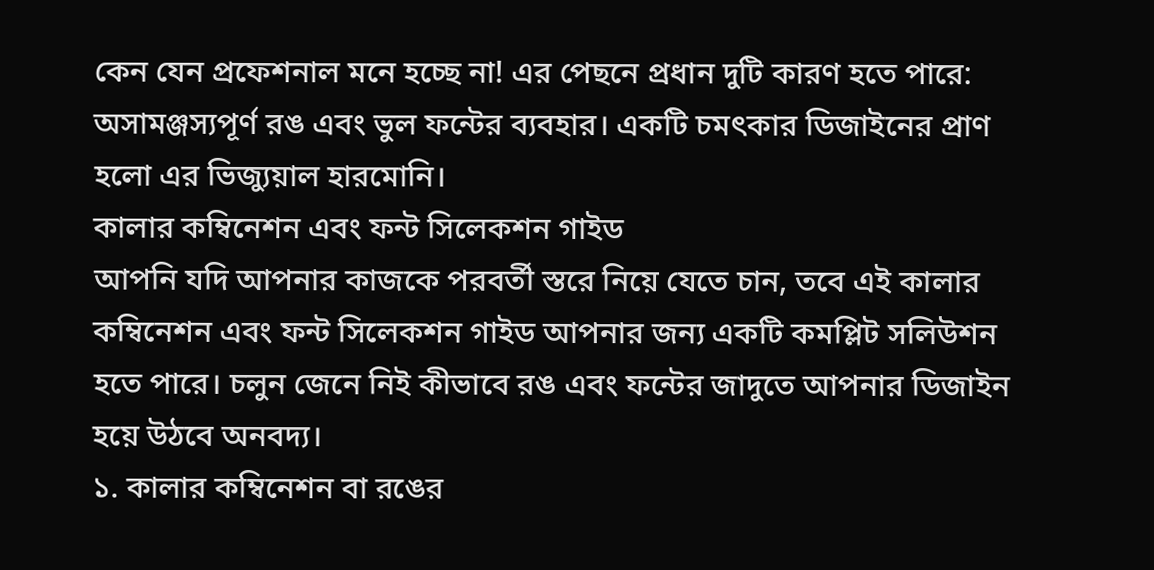কেন যেন প্রফেশনাল মনে হচ্ছে না! এর পেছনে প্রধান দুটি কারণ হতে পারে: অসামঞ্জস্যপূর্ণ রঙ এবং ভুল ফন্টের ব্যবহার। একটি চমৎকার ডিজাইনের প্রাণ হলো এর ভিজ্যুয়াল হারমোনি।
কালার কম্বিনেশন এবং ফন্ট সিলেকশন গাইড
আপনি যদি আপনার কাজকে পরবর্তী স্তরে নিয়ে যেতে চান, তবে এই কালার কম্বিনেশন এবং ফন্ট সিলেকশন গাইড আপনার জন্য একটি কমপ্লিট সলিউশন হতে পারে। চলুন জেনে নিই কীভাবে রঙ এবং ফন্টের জাদুতে আপনার ডিজাইন হয়ে উঠবে অনবদ্য।
১. কালার কম্বিনেশন বা রঙের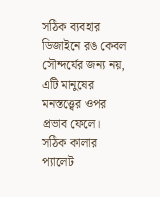সঠিক ব্যবহার
ডিজাইনে রঙ কেবল সৌন্দর্যের জন্য নয়, এটি মানুষের মনস্তত্ত্বের ওপর প্রভাব ফেলে। সঠিক কালার প্যালেট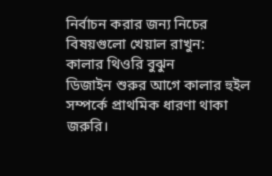নির্বাচন করার জন্য নিচের বিষয়গুলো খেয়াল রাখুন:
কালার থিওরি বুঝুন
ডিজাইন শুরুর আগে কালার হুইল সম্পর্কে প্রাথমিক ধারণা থাকা জরুরি।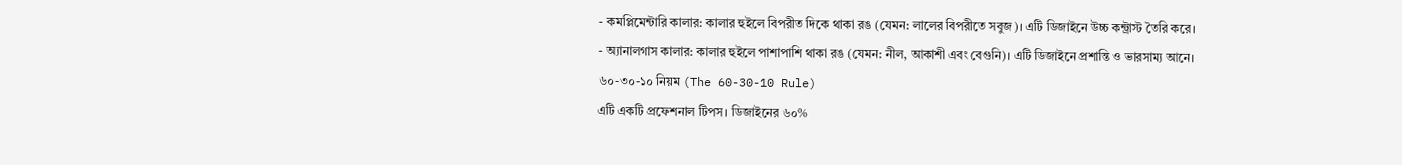- কমপ্লিমেন্টারি কালার: কালার হুইলে বিপরীত দিকে থাকা রঙ (যেমন: লালের বিপরীতে সবুজ)। এটি ডিজাইনে উচ্চ কন্ট্রাস্ট তৈরি করে।
- অ্যানালগাস কালার: কালার হুইলে পাশাপাশি থাকা রঙ (যেমন: নীল, আকাশী এবং বেগুনি)। এটি ডিজাইনে প্রশান্তি ও ভারসাম্য আনে।
৬০-৩০-১০ নিয়ম (The 60-30-10 Rule)
এটি একটি প্রফেশনাল টিপস। ডিজাইনের ৬০%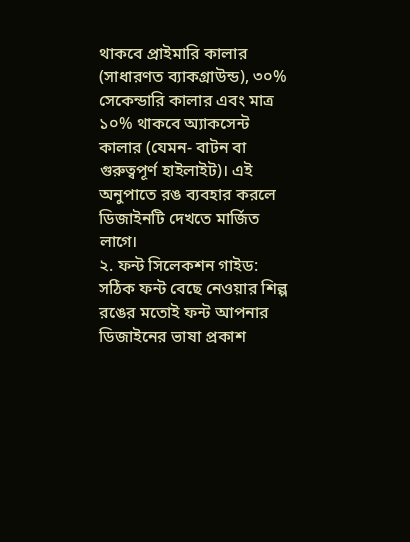থাকবে প্রাইমারি কালার (সাধারণত ব্যাকগ্রাউন্ড), ৩০% সেকেন্ডারি কালার এবং মাত্র ১০% থাকবে অ্যাকসেন্ট কালার (যেমন- বাটন বা গুরুত্বপূর্ণ হাইলাইট)। এই অনুপাতে রঙ ব্যবহার করলে ডিজাইনটি দেখতে মার্জিত লাগে।
২. ফন্ট সিলেকশন গাইড: সঠিক ফন্ট বেছে নেওয়ার শিল্প
রঙের মতোই ফন্ট আপনার ডিজাইনের ভাষা প্রকাশ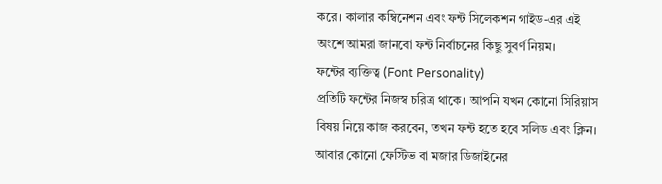করে। কালার কম্বিনেশন এবং ফন্ট সিলেকশন গাইড-এর এই অংশে আমরা জানবো ফন্ট নির্বাচনের কিছু সুবর্ণ নিয়ম।
ফন্টের ব্যক্তিত্ব (Font Personality)
প্রতিটি ফন্টের নিজস্ব চরিত্র থাকে। আপনি যখন কোনো সিরিয়াস বিষয় নিয়ে কাজ করবেন, তখন ফন্ট হতে হবে সলিড এবং ক্লিন। আবার কোনো ফেস্টিভ বা মজার ডিজাইনের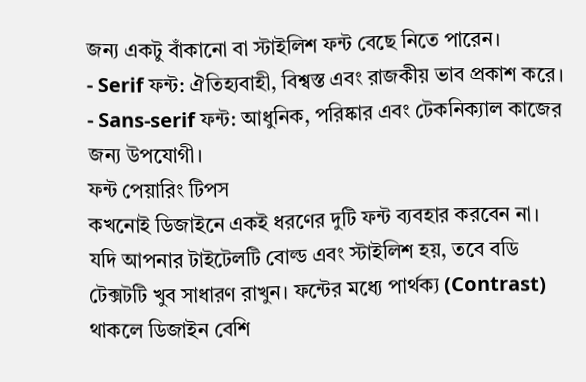জন্য একটু বাঁকানো বা স্টাইলিশ ফন্ট বেছে নিতে পারেন।
- Serif ফন্ট: ঐতিহ্যবাহী, বিশ্বস্ত এবং রাজকীয় ভাব প্রকাশ করে।
- Sans-serif ফন্ট: আধুনিক, পরিষ্কার এবং টেকনিক্যাল কাজের জন্য উপযোগী।
ফন্ট পেয়ারিং টিপস
কখনোই ডিজাইনে একই ধরণের দুটি ফন্ট ব্যবহার করবেন না। যদি আপনার টাইটেলটি বোল্ড এবং স্টাইলিশ হয়, তবে বডি টেক্সটটি খুব সাধারণ রাখুন। ফন্টের মধ্যে পার্থক্য (Contrast) থাকলে ডিজাইন বেশি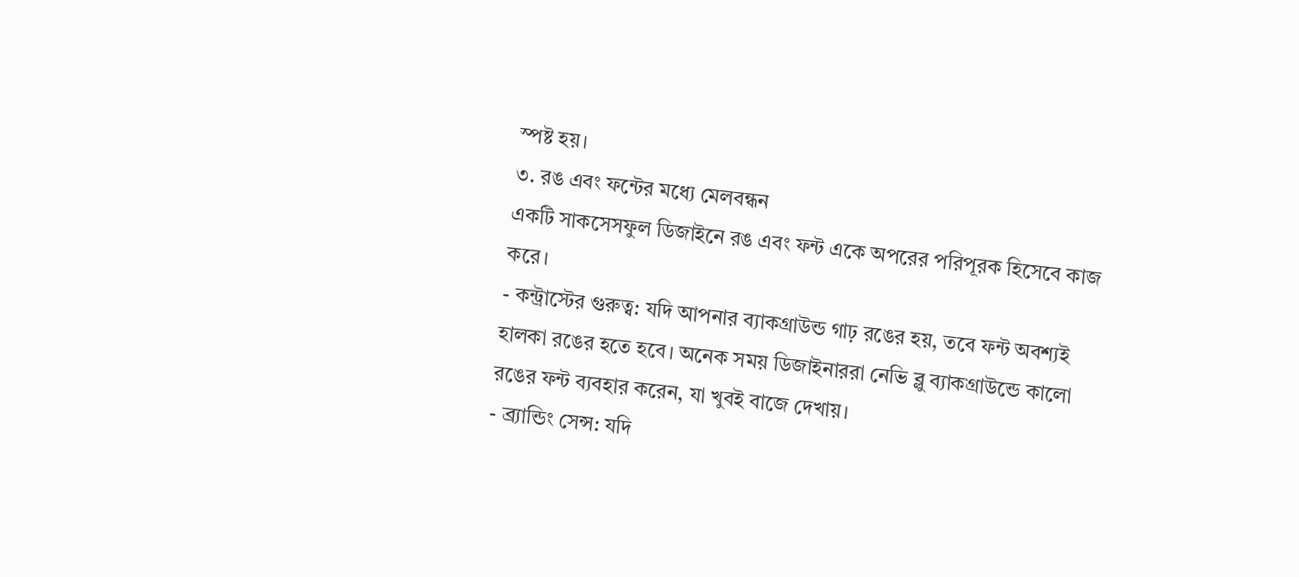স্পষ্ট হয়।
৩. রঙ এবং ফন্টের মধ্যে মেলবন্ধন
একটি সাকসেসফুল ডিজাইনে রঙ এবং ফন্ট একে অপরের পরিপূরক হিসেবে কাজ করে।
- কন্ট্রাস্টের গুরুত্ব: যদি আপনার ব্যাকগ্রাউন্ড গাঢ় রঙের হয়, তবে ফন্ট অবশ্যই হালকা রঙের হতে হবে। অনেক সময় ডিজাইনাররা নেভি ব্লু ব্যাকগ্রাউন্ডে কালো রঙের ফন্ট ব্যবহার করেন, যা খুবই বাজে দেখায়।
- ব্র্যান্ডিং সেন্স: যদি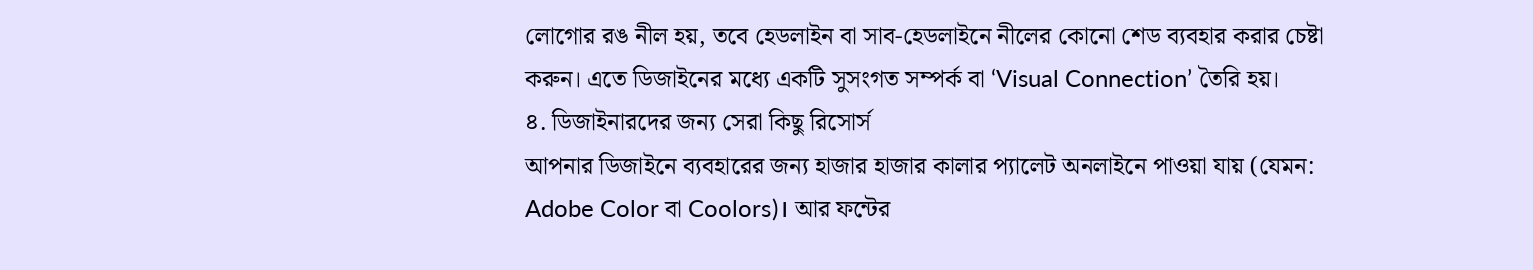লোগোর রঙ নীল হয়, তবে হেডলাইন বা সাব-হেডলাইনে নীলের কোনো শেড ব্যবহার করার চেষ্টা করুন। এতে ডিজাইনের মধ্যে একটি সুসংগত সম্পর্ক বা ‘Visual Connection’ তৈরি হয়।
৪. ডিজাইনারদের জন্য সেরা কিছু রিসোর্স
আপনার ডিজাইনে ব্যবহারের জন্য হাজার হাজার কালার প্যালেট অনলাইনে পাওয়া যায় (যেমন: Adobe Color বা Coolors)। আর ফন্টের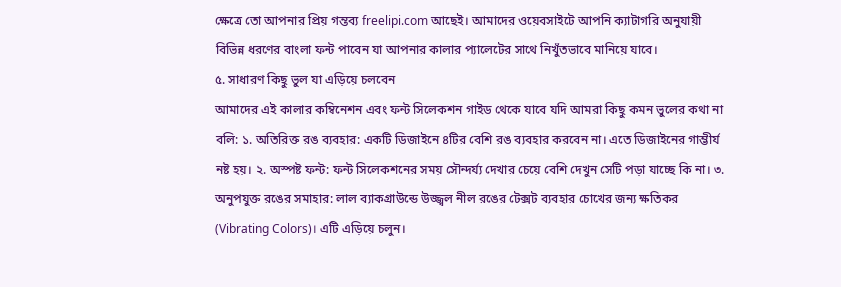ক্ষেত্রে তো আপনার প্রিয় গন্তব্য freelipi.com আছেই। আমাদের ওয়েবসাইটে আপনি ক্যাটাগরি অনুযায়ী বিভিন্ন ধরণের বাংলা ফন্ট পাবেন যা আপনার কালার প্যালেটের সাথে নিখুঁতভাবে মানিয়ে যাবে।
৫. সাধারণ কিছু ভুল যা এড়িয়ে চলবেন
আমাদের এই কালার কম্বিনেশন এবং ফন্ট সিলেকশন গাইড থেকে যাবে যদি আমরা কিছু কমন ভুলের কথা না বলি: ১. অতিরিক্ত রঙ ব্যবহার: একটি ডিজাইনে ৪টির বেশি রঙ ব্যবহার করবেন না। এতে ডিজাইনের গাম্ভীর্য নষ্ট হয়। ২. অস্পষ্ট ফন্ট: ফন্ট সিলেকশনের সময় সৌন্দর্য্য দেখার চেয়ে বেশি দেখুন সেটি পড়া যাচ্ছে কি না। ৩. অনুপযুক্ত রঙের সমাহার: লাল ব্যাকগ্রাউন্ডে উজ্জ্বল নীল রঙের টেক্সট ব্যবহার চোখের জন্য ক্ষতিকর (Vibrating Colors)। এটি এড়িয়ে চলুন।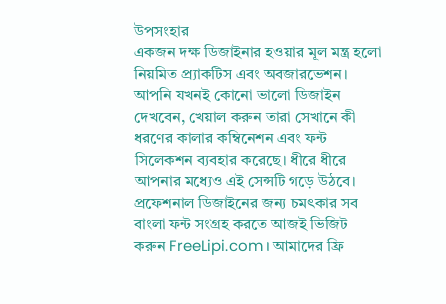উপসংহার
একজন দক্ষ ডিজাইনার হওয়ার মূল মন্ত্র হলো নিয়মিত প্র্যাকটিস এবং অবজারভেশন। আপনি যখনই কোনো ভালো ডিজাইন দেখবেন, খেয়াল করুন তারা সেখানে কী ধরণের কালার কম্বিনেশন এবং ফন্ট সিলেকশন ব্যবহার করেছে। ধীরে ধীরে আপনার মধ্যেও এই সেন্সটি গড়ে উঠবে।
প্রফেশনাল ডিজাইনের জন্য চমৎকার সব বাংলা ফন্ট সংগ্রহ করতে আজই ভিজিট করুন FreeLipi.com। আমাদের ফ্রি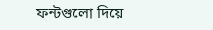ফন্টগুলো দিয়ে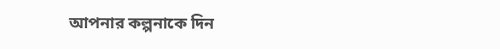আপনার কল্পনাকে দিন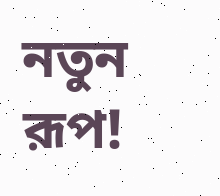নতুন রূপ!